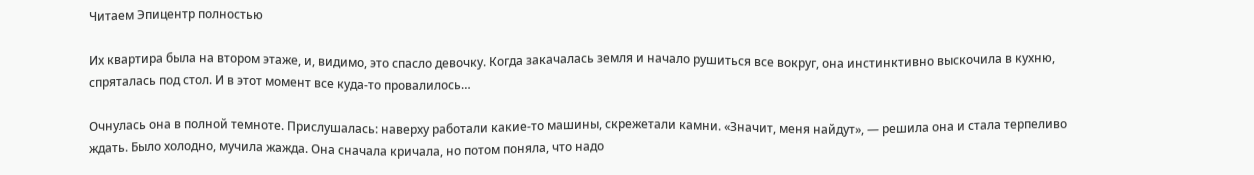Читаем Эпицентр полностью

Их квартира была на втором этаже, и, видимо, это спасло девочку. Когда закачалась земля и начало рушиться все вокруг, она инстинктивно выскочила в кухню, спряталась под стол. И в этот момент все куда-то провалилось…

Очнулась она в полной темноте. Прислушалась: наверху работали какие-то машины, скрежетали камни. «Значит, меня найдут», — решила она и стала терпеливо ждать. Было холодно, мучила жажда. Она сначала кричала, но потом поняла, что надо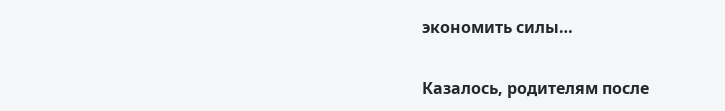экономить силы…

Казалось, родителям после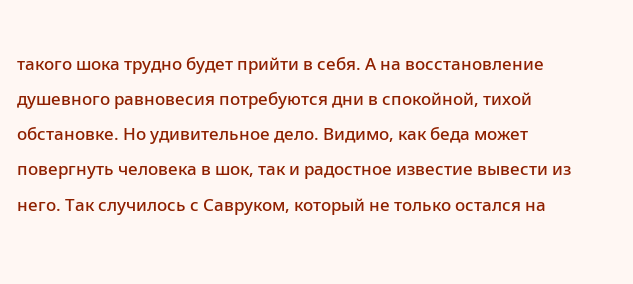такого шока трудно будет прийти в себя. А на восстановление душевного равновесия потребуются дни в спокойной, тихой обстановке. Но удивительное дело. Видимо, как беда может повергнуть человека в шок, так и радостное известие вывести из него. Так случилось с Савруком, который не только остался на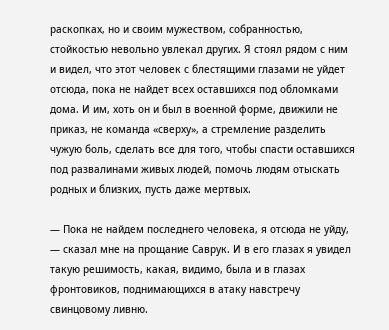раскопках, но и своим мужеством, собранностью, стойкостью невольно увлекал других. Я стоял рядом с ним и видел, что этот человек с блестящими глазами не уйдет отсюда, пока не найдет всех оставшихся под обломками дома. И им, хоть он и был в военной форме, движили не приказ, не команда «сверху», а стремление разделить чужую боль, сделать все для того, чтобы спасти оставшихся под развалинами живых людей, помочь людям отыскать родных и близких, пусть даже мертвых.

— Пока не найдем последнего человека, я отсюда не уйду, — сказал мне на прощание Саврук. И в его глазах я увидел такую решимость, какая, видимо, была и в глазах фронтовиков, поднимающихся в атаку навстречу свинцовому ливню.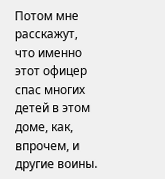Потом мне расскажут, что именно этот офицер спас многих детей в этом доме, как, впрочем, и другие воины.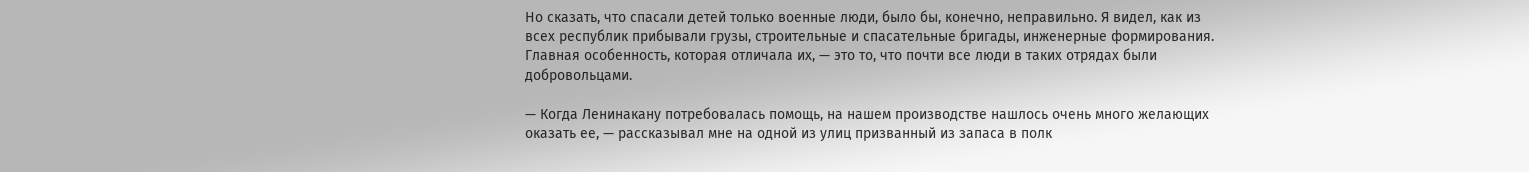Но сказать, что спасали детей только военные люди, было бы, конечно, неправильно. Я видел, как из всех республик прибывали грузы, строительные и спасательные бригады, инженерные формирования. Главная особенность, которая отличала их, — это то, что почти все люди в таких отрядах были добровольцами.

— Когда Ленинакану потребовалась помощь, на нашем производстве нашлось очень много желающих оказать ее, — рассказывал мне на одной из улиц призванный из запаса в полк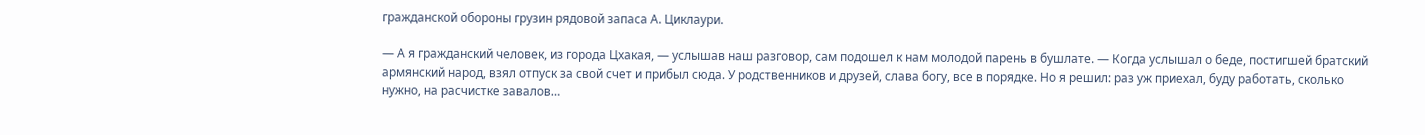гражданской обороны грузин рядовой запаса А. Циклаури.

— А я гражданский человек, из города Цхакая, — услышав наш разговор, сам подошел к нам молодой парень в бушлате. — Когда услышал о беде, постигшей братский армянский народ, взял отпуск за свой счет и прибыл сюда. У родственников и друзей, слава богу, все в порядке. Но я решил: раз уж приехал, буду работать, сколько нужно, на расчистке завалов…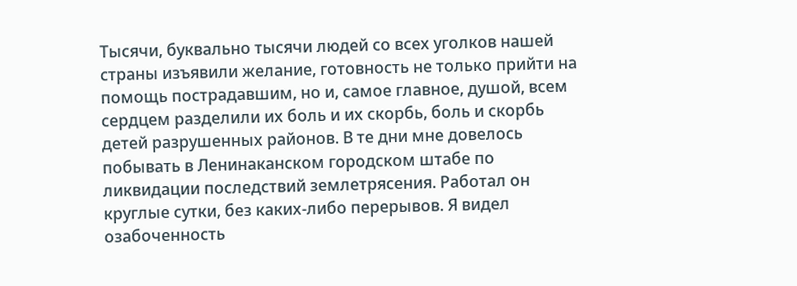Тысячи, буквально тысячи людей со всех уголков нашей страны изъявили желание, готовность не только прийти на помощь пострадавшим, но и, самое главное, душой, всем сердцем разделили их боль и их скорбь, боль и скорбь детей разрушенных районов. В те дни мне довелось побывать в Ленинаканском городском штабе по ликвидации последствий землетрясения. Работал он круглые сутки, без каких-либо перерывов. Я видел озабоченность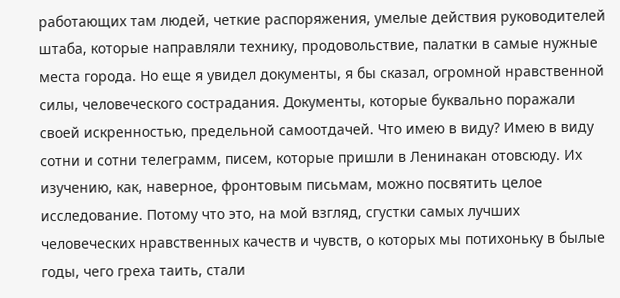работающих там людей, четкие распоряжения, умелые действия руководителей штаба, которые направляли технику, продовольствие, палатки в самые нужные места города. Но еще я увидел документы, я бы сказал, огромной нравственной силы, человеческого сострадания. Документы, которые буквально поражали своей искренностью, предельной самоотдачей. Что имею в виду? Имею в виду сотни и сотни телеграмм, писем, которые пришли в Ленинакан отовсюду. Их изучению, как, наверное, фронтовым письмам, можно посвятить целое исследование. Потому что это, на мой взгляд, сгустки самых лучших человеческих нравственных качеств и чувств, о которых мы потихоньку в былые годы, чего греха таить, стали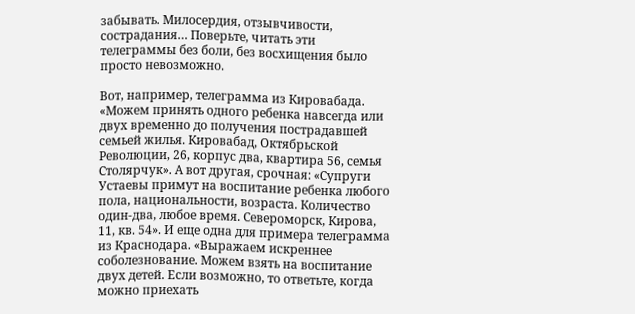забывать. Милосердия, отзывчивости, сострадания… Поверьте, читать эти телеграммы без боли, без восхищения было просто невозможно.

Вот, например, телеграмма из Кировабада. «Можем принять одного ребенка навсегда или двух временно до получения пострадавшей семьей жилья. Кировабад, Октябрьской Революции, 26, корпус два, квартира 56, семья Столярчук». А вот другая, срочная: «Супруги Устаевы примут на воспитание ребенка любого пола, национальности, возраста. Количество один-два, любое время. Североморск, Кирова, 11, кв. 54». И еще одна для примера телеграмма из Краснодара. «Выражаем искреннее соболезнование. Можем взять на воспитание двух детей. Если возможно, то ответьте, когда можно приехать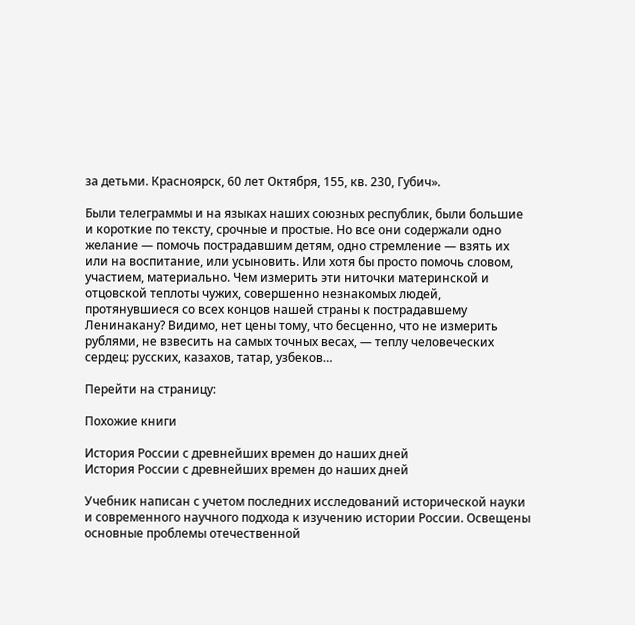за детьми. Красноярск, 60 лет Октября, 155, кв. 230, Губич».

Были телеграммы и на языках наших союзных республик, были большие и короткие по тексту, срочные и простые. Но все они содержали одно желание — помочь пострадавшим детям, одно стремление — взять их или на воспитание, или усыновить. Или хотя бы просто помочь словом, участием, материально. Чем измерить эти ниточки материнской и отцовской теплоты чужих, совершенно незнакомых людей, протянувшиеся со всех концов нашей страны к пострадавшему Ленинакану? Видимо, нет цены тому, что бесценно, что не измерить рублями, не взвесить на самых точных весах, — теплу человеческих сердец: русских, казахов, татар, узбеков…

Перейти на страницу:

Похожие книги

История России с древнейших времен до наших дней
История России с древнейших времен до наших дней

Учебник написан с учетом последних исследований исторической науки и современного научного подхода к изучению истории России. Освещены основные проблемы отечественной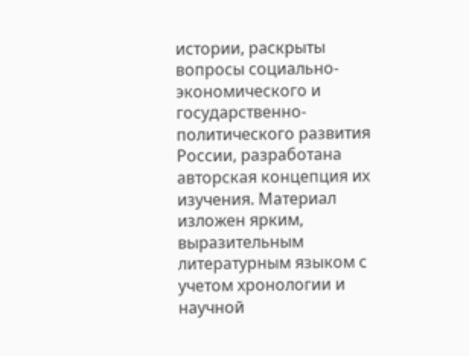истории, раскрыты вопросы социально-экономического и государственно-политического развития России, разработана авторская концепция их изучения. Материал изложен ярким, выразительным литературным языком с учетом хронологии и научной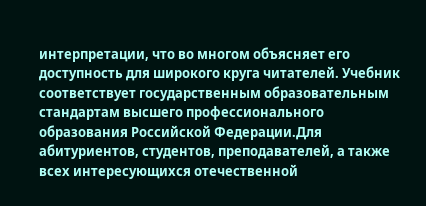интерпретации, что во многом объясняет его доступность для широкого круга читателей. Учебник соответствует государственным образовательным стандартам высшего профессионального образования Российской Федерации.Для абитуриентов, студентов, преподавателей, а также всех интересующихся отечественной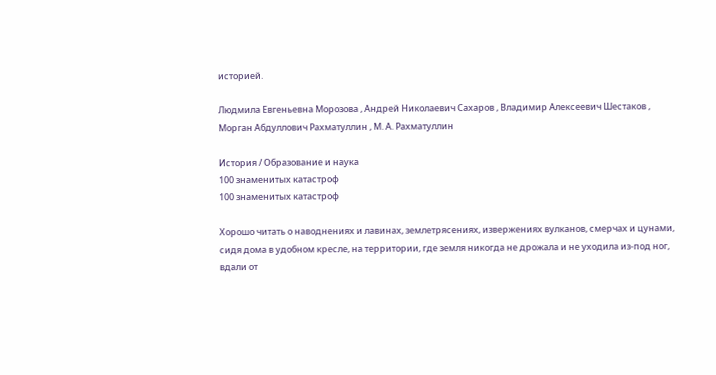историей.

Людмила Евгеньевна Морозова , Андрей Николаевич Сахаров , Владимир Алексеевич Шестаков , Морган Абдуллович Рахматуллин , М. А. Рахматуллин

История / Образование и наука
100 знаменитых катастроф
100 знаменитых катастроф

Хорошо читать о наводнениях и лавинах, землетрясениях, извержениях вулканов, смерчах и цунами, сидя дома в удобном кресле, на территории, где земля никогда не дрожала и не уходила из-под ног, вдали от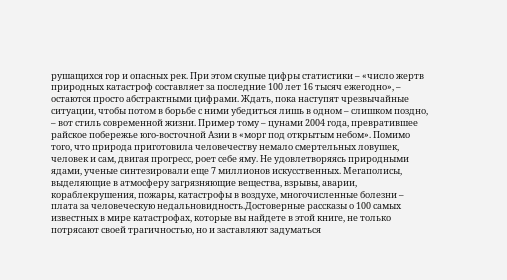рушащихся гор и опасных рек. При этом скупые цифры статистики – «число жертв природных катастроф составляет за последние 100 лет 16 тысяч ежегодно», – остаются просто абстрактными цифрами. Ждать, пока наступят чрезвычайные ситуации, чтобы потом в борьбе с ними убедиться лишь в одном – слишком поздно, – вот стиль современной жизни. Пример тому – цунами 2004 года, превратившее райское побережье юго-восточной Азии в «морг под открытым небом». Помимо того, что природа приготовила человечеству немало смертельных ловушек, человек и сам, двигая прогресс, роет себе яму. Не удовлетворяясь природными ядами, ученые синтезировали еще 7 миллионов искусственных. Мегаполисы, выделяющие в атмосферу загрязняющие вещества, взрывы, аварии, кораблекрушения, пожары, катастрофы в воздухе, многочисленные болезни – плата за человеческую недальновидность.Достоверные рассказы о 100 самых известных в мире катастрофах, которые вы найдете в этой книге, не только потрясают своей трагичностью, но и заставляют задуматься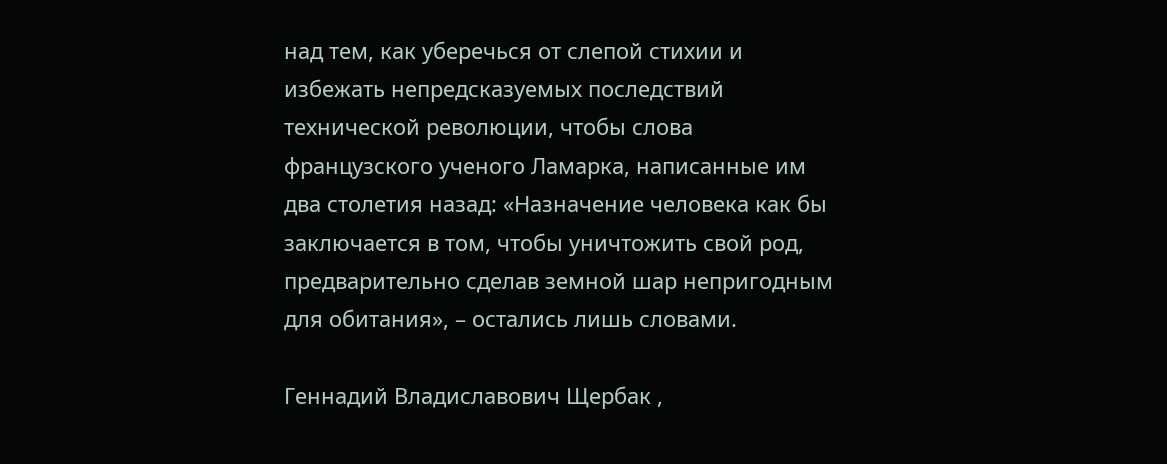над тем, как уберечься от слепой стихии и избежать непредсказуемых последствий технической революции, чтобы слова французского ученого Ламарка, написанные им два столетия назад: «Назначение человека как бы заключается в том, чтобы уничтожить свой род, предварительно сделав земной шар непригодным для обитания», – остались лишь словами.

Геннадий Владиславович Щербак ,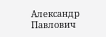Александр Павлович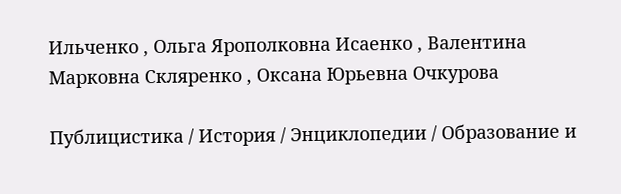Ильченко , Ольга Ярополковна Исаенко , Валентина Марковна Скляренко , Оксана Юрьевна Очкурова

Публицистика / История / Энциклопедии / Образование и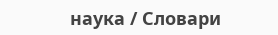наука / Словари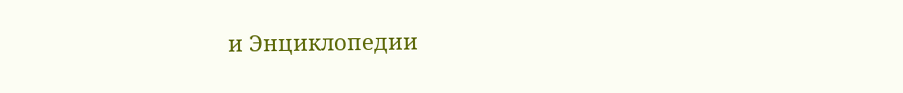и Энциклопедии